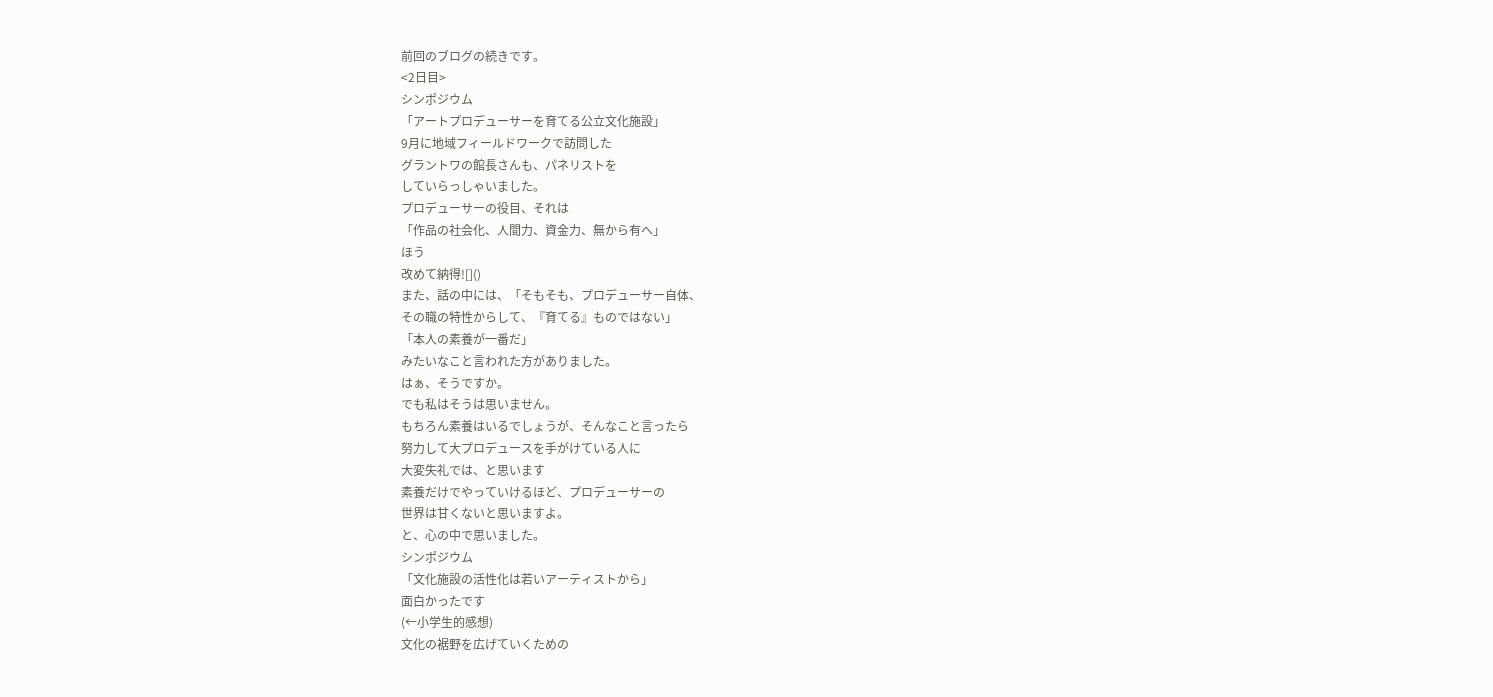前回のブログの続きです。
<2日目>
シンポジウム
「アートプロデューサーを育てる公立文化施設」
9月に地域フィールドワークで訪問した
グラントワの館長さんも、パネリストを
していらっしゃいました。
プロデューサーの役目、それは
「作品の社会化、人間力、資金力、無から有へ」
ほう
改めて納得![]()
また、話の中には、「そもそも、プロデューサー自体、
その職の特性からして、『育てる』ものではない」
「本人の素養が一番だ」
みたいなこと言われた方がありました。
はぁ、そうですか。
でも私はそうは思いません。
もちろん素養はいるでしょうが、そんなこと言ったら
努力して大プロデュースを手がけている人に
大変失礼では、と思います
素養だけでやっていけるほど、プロデューサーの
世界は甘くないと思いますよ。
と、心の中で思いました。
シンポジウム
「文化施設の活性化は若いアーティストから」
面白かったです
(←小学生的感想)
文化の裾野を広げていくための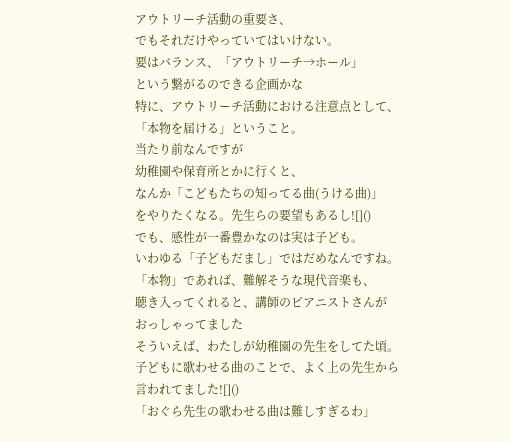アウトリーチ活動の重要さ、
でもそれだけやっていてはいけない。
要はバランス、「アウトリーチ→ホール」
という繋がるのできる企画かな
特に、アウトリーチ活動における注意点として、
「本物を届ける」ということ。
当たり前なんですが
幼稚園や保育所とかに行くと、
なんか「こどもたちの知ってる曲(うける曲)」
をやりたくなる。先生らの要望もあるし![]()
でも、感性が一番豊かなのは実は子ども。
いわゆる「子どもだまし」ではだめなんですね。
「本物」であれば、難解そうな現代音楽も、
聴き入ってくれると、講師のピアニストさんが
おっしゃってました
そういえば、わたしが幼稚園の先生をしてた頃。
子どもに歌わせる曲のことで、よく上の先生から
言われてました![]()
「おぐら先生の歌わせる曲は難しすぎるわ」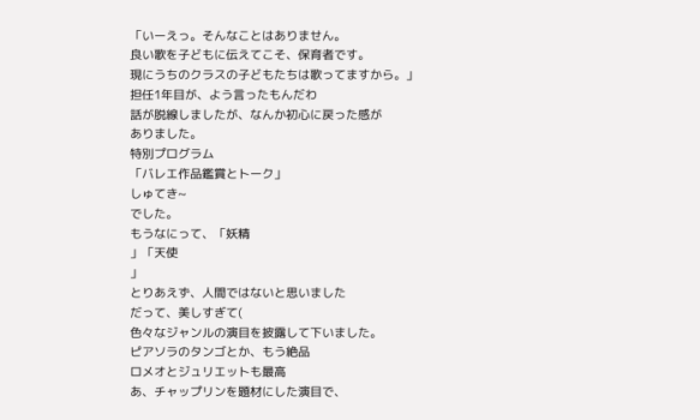「いーえっ。そんなことはありません。
良い歌を子どもに伝えてこそ、保育者です。
現にうちのクラスの子どもたちは歌ってますから。」
担任1年目が、よう言ったもんだわ
話が脱線しましたが、なんか初心に戻った感が
ありました。
特別プログラム
「バレエ作品鑑賞とトーク」
しゅてき~
でした。
もうなにって、「妖精
」「天使
」
とりあえず、人間ではないと思いました
だって、美しすぎて(
色々なジャンルの演目を披露して下いました。
ピアソラのタンゴとか、もう絶品
ロメオとジュリエットも最高
あ、チャップリンを題材にした演目で、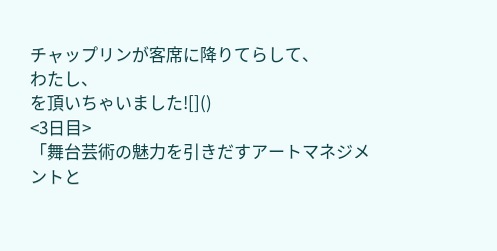チャップリンが客席に降りてらして、
わたし、
を頂いちゃいました![]()
<3日目>
「舞台芸術の魅力を引きだすアートマネジメントと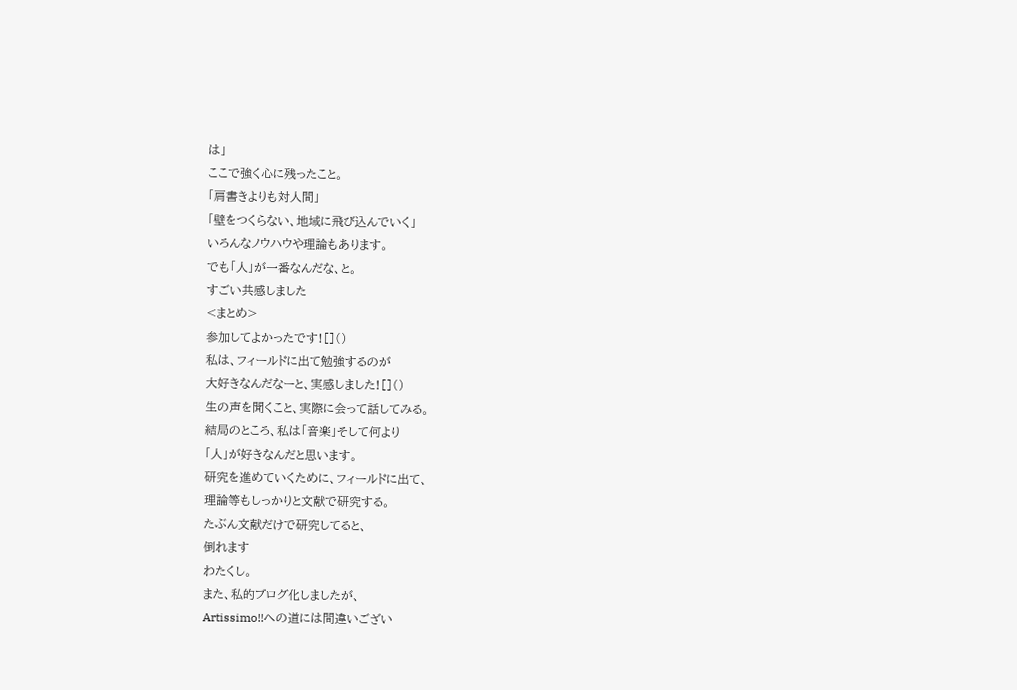は」
ここで強く心に残ったこと。
「肩書きよりも対人間」
「壁をつくらない、地域に飛び込んでいく」
いろんなノウハウや理論もあります。
でも「人」が一番なんだな、と。
すごい共感しました
<まとめ>
参加してよかったです![]()
私は、フィールドに出て勉強するのが
大好きなんだなーと、実感しました![]()
生の声を聞くこと、実際に会って話してみる。
結局のところ、私は「音楽」そして何より
「人」が好きなんだと思います。
研究を進めていくために、フィールドに出て、
理論等もしっかりと文献で研究する。
たぶん文献だけで研究してると、
倒れます
わたくし。
また、私的ブログ化しましたが、
Artissimo!!への道には間違いござい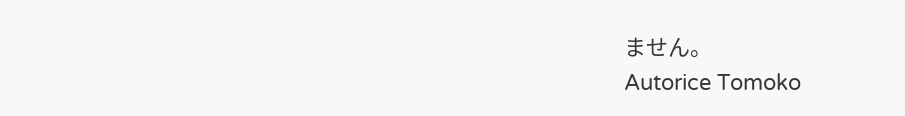ません。
Autorice Tomoko